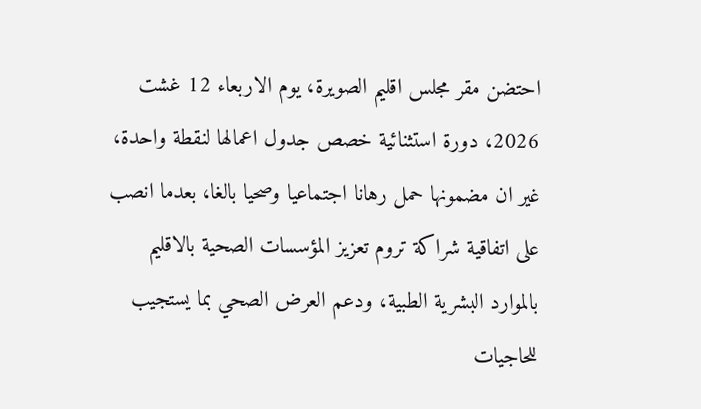احتضن مقر مجلس اقليم الصويرة، يوم الاربعاء 12 غشت 2026، دورة استثنائية خصص جدول اعمالها لنقطة واحدة، غير ان مضمونها حمل رهانا اجتماعيا وصحيا بالغا، بعدما انصب على اتفاقية شراكة تروم تعزيز المؤسسات الصحية بالاقليم بالموارد البشرية الطبية، ودعم العرض الصحي بما يستجيب للحاجيات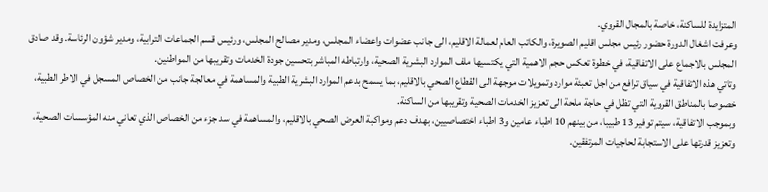المتزايدة للساكنة، خاصة بالمجال القروي.
وعرفت اشغال الدورة حضور رئيس مجلس اقليم الصويرة، والكاتب العام لعمالة الاقليم، الى جانب عضوات واعضاء المجلس، ومدير مصالح المجلس، ورئيس قسم الجماعات الترابية، ومدير شؤون الرئاسة. وقد صادق المجلس بالاجماع على الاتفاقية، في خطوة تعكس حجم الاهمية التي يكتسيها ملف الموارد البشرية الصحية، وارتباطه المباشر بتحسين جودة الخدمات وتقريبها من المواطنين.
وتاتي هذه الاتفاقية في سياق ترافع من اجل تعبئة موارد وتمويلات موجهة الى القطاع الصحي بالاقليم، بما يسمح بدعم الموارد البشرية الطبية والمساهمة في معالجة جانب من الخصاص المسجل في الاطر الطبية، خصوصا بالمناطق القروية التي تظل في حاجة ملحة الى تعزيز الخدمات الصحية وتقريبها من الساكنة.
وبموجب الاتفاقية، سيتم توفير 13 طبيبا، من بينهم 10 اطباء عامين و3 اطباء اختصاصيين، بهدف دعم ومواكبة العرض الصحي بالاقليم، والمساهمة في سد جزء من الخصاص الذي تعاني منه المؤسسات الصحية، وتعزيز قدرتها على الاستجابة لحاجيات المرتفقين.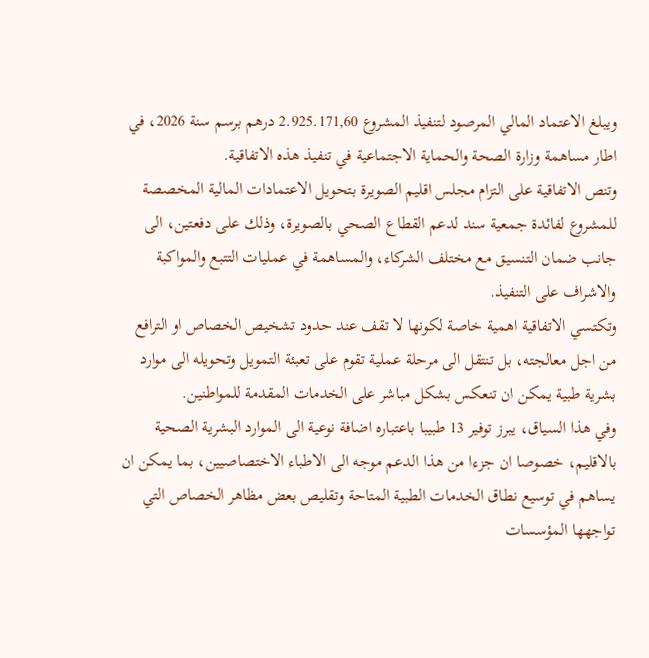ويبلغ الاعتماد المالي المرصود لتنفيذ المشروع 2.925.171,60 درهم برسم سنة 2026، في اطار مساهمة وزارة الصحة والحماية الاجتماعية في تنفيذ هذه الاتفاقية.
وتنص الاتفاقية على التزام مجلس اقليم الصويرة بتحويل الاعتمادات المالية المخصصة للمشروع لفائدة جمعية سند لدعم القطاع الصحي بالصويرة، وذلك على دفعتين، الى جانب ضمان التنسيق مع مختلف الشركاء، والمساهمة في عمليات التتبع والمواكبة والاشراف على التنفيذ.
وتكتسي الاتفاقية اهمية خاصة لكونها لا تقف عند حدود تشخيص الخصاص او الترافع من اجل معالجته، بل تنتقل الى مرحلة عملية تقوم على تعبئة التمويل وتحويله الى موارد بشرية طبية يمكن ان تنعكس بشكل مباشر على الخدمات المقدمة للمواطنين.
وفي هذا السياق، يبرز توفير 13 طبيبا باعتباره اضافة نوعية الى الموارد البشرية الصحية بالاقليم، خصوصا ان جزءا من هذا الدعم موجه الى الاطباء الاختصاصيين، بما يمكن ان يساهم في توسيع نطاق الخدمات الطبية المتاحة وتقليص بعض مظاهر الخصاص التي تواجهها المؤسسات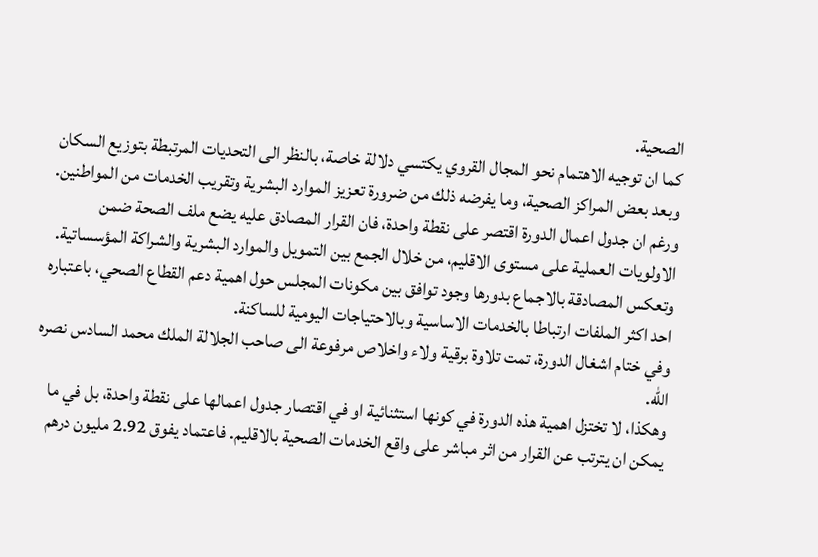الصحية.
كما ان توجيه الاهتمام نحو المجال القروي يكتسي دلالة خاصة، بالنظر الى التحديات المرتبطة بتوزيع السكان وبعد بعض المراكز الصحية، وما يفرضه ذلك من ضرورة تعزيز الموارد البشرية وتقريب الخدمات من المواطنين.
ورغم ان جدول اعمال الدورة اقتصر على نقطة واحدة، فان القرار المصادق عليه يضع ملف الصحة ضمن الاولويات العملية على مستوى الاقليم، من خلال الجمع بين التمويل والموارد البشرية والشراكة المؤسساتية.
وتعكس المصادقة بالاجماع بدورها وجود توافق بين مكونات المجلس حول اهمية دعم القطاع الصحي، باعتباره احد اكثر الملفات ارتباطا بالخدمات الاساسية وبالاحتياجات اليومية للساكنة.
وفي ختام اشغال الدورة، تمت تلاوة برقية ولاء واخلاص مرفوعة الى صاحب الجلالة الملك محمد السادس نصره الله.
وهكذا، لا تختزل اهمية هذه الدورة في كونها استثنائية او في اقتصار جدول اعمالها على نقطة واحدة، بل في ما يمكن ان يترتب عن القرار من اثر مباشر على واقع الخدمات الصحية بالاقليم. فاعتماد يفوق 2.92 مليون درهم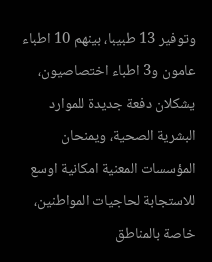وتوفير 13 طبيبا، بينهم 10 اطباء عامون و3 اطباء اختصاصيون، يشكلان دفعة جديدة للموارد البشرية الصحية، ويمنحان المؤسسات المعنية امكانية اوسع للاستجابة لحاجيات المواطنين، خاصة بالمناطق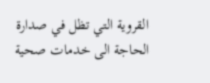القروية التي تظل في صدارة الحاجة الى خدمات صحية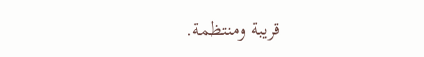قريبة ومنتظمة.